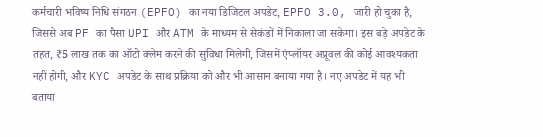कर्मचारी भविष्य निधि संगठन (EPFO) का नया डिजिटल अपडेट, EPFO 3.0, जारी हो चुका है, जिससे अब PF का पैसा UPI और ATM के माध्यम से सेकंडों में निकाला जा सकेगा। इस बड़े अपडेट के तहत, ₹5 लाख तक का ऑटो क्लेम करने की सुविधा मिलेगी, जिसमें एंप्लॉयर अप्रूवल की कोई आवश्यकता नहीं होगी, और KYC अपडेट के साथ प्रक्रिया को और भी आसान बनाया गया है। नए अपडेट में यह भी बताया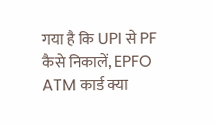गया है कि UPI से PF कैसे निकालें, EPFO ATM कार्ड क्या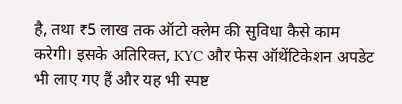है, तथा ₹5 लाख तक ऑटो क्लेम की सुविधा कैसे काम करेगी। इसके अतिरिक्त, KYC और फेस ऑथेंटिकेशन अपडेट भी लाए गए हैं और यह भी स्पष्ट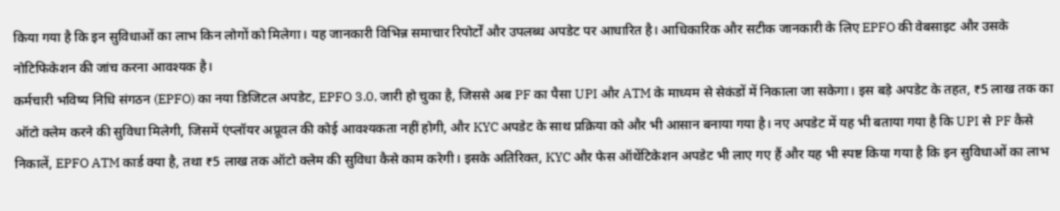किया गया है कि इन सुविधाओं का लाभ किन लोगों को मिलेगा। यह जानकारी विभिन्न समाचार रिपोर्टों और उपलब्ध अपडेट पर आधारित है। आधिकारिक और सटीक जानकारी के लिए EPFO की वेबसाइट और उसके नोटिफिकेशन की जांच करना आवश्यक है।
कर्मचारी भविष्य निधि संगठन (EPFO) का नया डिजिटल अपडेट, EPFO 3.0, जारी हो चुका है, जिससे अब PF का पैसा UPI और ATM के माध्यम से सेकंडों में निकाला जा सकेगा। इस बड़े अपडेट के तहत, ₹5 लाख तक का ऑटो क्लेम करने की सुविधा मिलेगी, जिसमें एंप्लॉयर अप्रूवल की कोई आवश्यकता नहीं होगी, और KYC अपडेट के साथ प्रक्रिया को और भी आसान बनाया गया है। नए अपडेट में यह भी बताया गया है कि UPI से PF कैसे निकालें, EPFO ATM कार्ड क्या है, तथा ₹5 लाख तक ऑटो क्लेम की सुविधा कैसे काम करेगी। इसके अतिरिक्त, KYC और फेस ऑथेंटिकेशन अपडेट भी लाए गए हैं और यह भी स्पष्ट किया गया है कि इन सुविधाओं का लाभ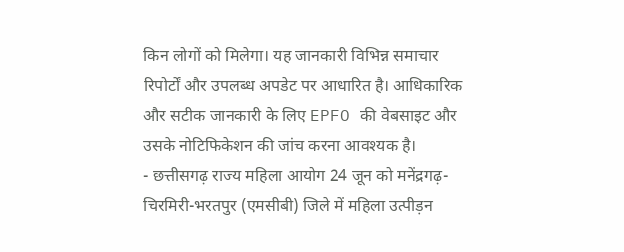किन लोगों को मिलेगा। यह जानकारी विभिन्न समाचार रिपोर्टों और उपलब्ध अपडेट पर आधारित है। आधिकारिक और सटीक जानकारी के लिए EPFO की वेबसाइट और उसके नोटिफिकेशन की जांच करना आवश्यक है।
- छत्तीसगढ़ राज्य महिला आयोग 24 जून को मनेंद्रगढ़-चिरमिरी-भरतपुर (एमसीबी) जिले में महिला उत्पीड़न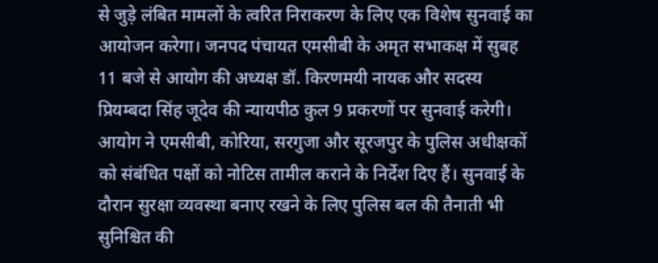से जुड़े लंबित मामलों के त्वरित निराकरण के लिए एक विशेष सुनवाई का आयोजन करेगा। जनपद पंचायत एमसीबी के अमृत सभाकक्ष में सुबह 11 बजे से आयोग की अध्यक्ष डॉ. किरणमयी नायक और सदस्य प्रियम्बदा सिंह जूदेव की न्यायपीठ कुल 9 प्रकरणों पर सुनवाई करेगी। आयोग ने एमसीबी, कोरिया, सरगुजा और सूरजपुर के पुलिस अधीक्षकों को संबंधित पक्षों को नोटिस तामील कराने के निर्देश दिए हैं। सुनवाई के दौरान सुरक्षा व्यवस्था बनाए रखने के लिए पुलिस बल की तैनाती भी सुनिश्चित की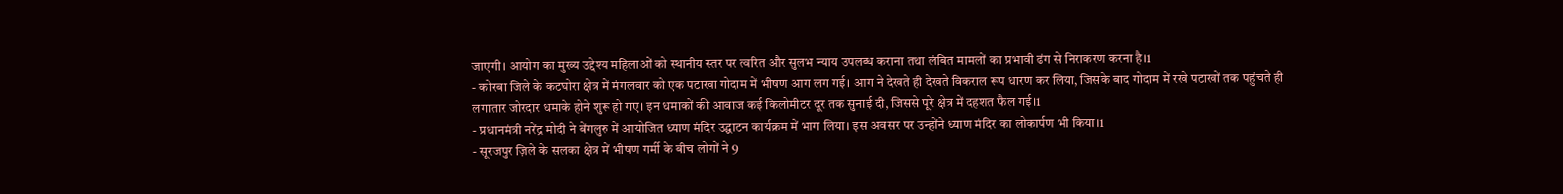जाएगी। आयोग का मुख्य उद्देश्य महिलाओं को स्थानीय स्तर पर त्वरित और सुलभ न्याय उपलब्ध कराना तथा लंबित मामलों का प्रभावी ढंग से निराकरण करना है।1
- कोरबा जिले के कटघोरा क्षेत्र में मंगलवार को एक पटाखा गोदाम में भीषण आग लग गई। आग ने देखते ही देखते विकराल रूप धारण कर लिया, जिसके बाद गोदाम में रखे पटाखों तक पहुंचते ही लगातार जोरदार धमाके होने शुरू हो गए। इन धमाकों की आवाज कई किलोमीटर दूर तक सुनाई दी, जिससे पूरे क्षेत्र में दहशत फैल गई।1
- प्रधानमंत्री नरेंद्र मोदी ने बेंगलुरु में आयोजित ध्याण मंदिर उद्घाटन कार्यक्रम में भाग लिया। इस अवसर पर उन्होंने ध्याण मंदिर का लोकार्पण भी किया।1
- सूरजपुर ज़िले के सलका क्षेत्र में भीषण गर्मी के बीच लोगों ने 9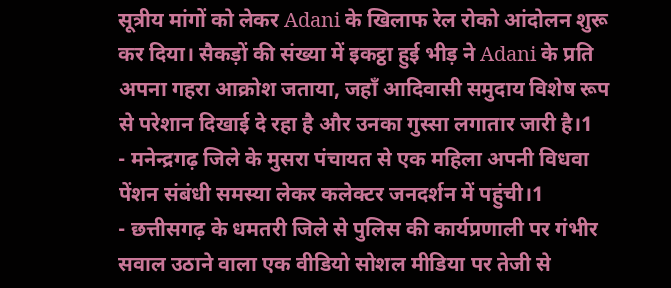सूत्रीय मांगों को लेकर Adani के खिलाफ रेल रोको आंदोलन शुरू कर दिया। सैकड़ों की संख्या में इकट्ठा हुई भीड़ ने Adani के प्रति अपना गहरा आक्रोश जताया, जहाँ आदिवासी समुदाय विशेष रूप से परेशान दिखाई दे रहा है और उनका गुस्सा लगातार जारी है।1
- मनेन्द्रगढ़ जिले के मुसरा पंचायत से एक महिला अपनी विधवा पेंशन संबंधी समस्या लेकर कलेक्टर जनदर्शन में पहुंची।1
- छत्तीसगढ़ के धमतरी जिले से पुलिस की कार्यप्रणाली पर गंभीर सवाल उठाने वाला एक वीडियो सोशल मीडिया पर तेजी से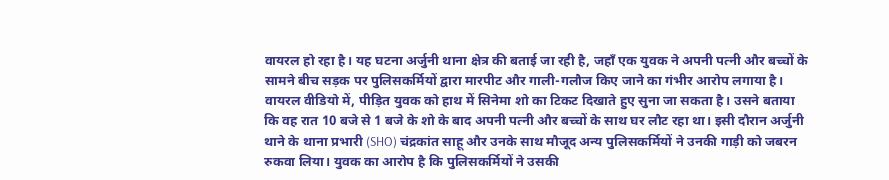वायरल हो रहा है। यह घटना अर्जुनी थाना क्षेत्र की बताई जा रही है, जहाँ एक युवक ने अपनी पत्नी और बच्चों के सामने बीच सड़क पर पुलिसकर्मियों द्वारा मारपीट और गाली-गलौज किए जाने का गंभीर आरोप लगाया है। वायरल वीडियो में, पीड़ित युवक को हाथ में सिनेमा शो का टिकट दिखाते हुए सुना जा सकता है। उसने बताया कि वह रात 10 बजे से 1 बजे के शो के बाद अपनी पत्नी और बच्चों के साथ घर लौट रहा था। इसी दौरान अर्जुनी थाने के थाना प्रभारी (SHO) चंद्रकांत साहू और उनके साथ मौजूद अन्य पुलिसकर्मियों ने उनकी गाड़ी को जबरन रुकवा लिया। युवक का आरोप है कि पुलिसकर्मियों ने उसकी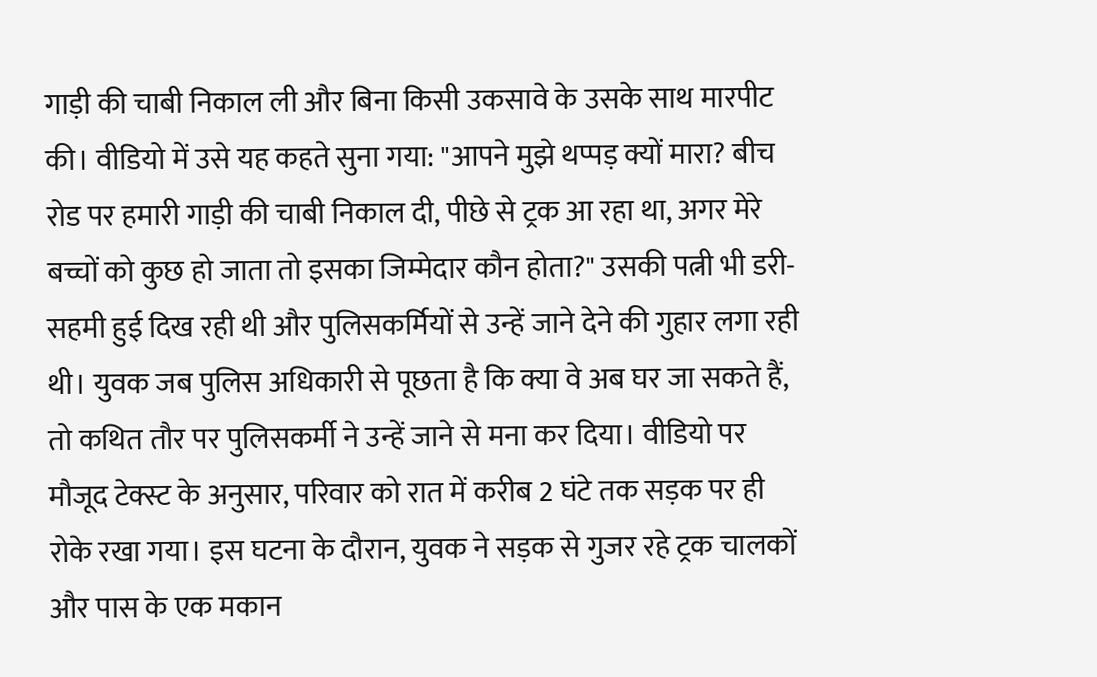गाड़ी की चाबी निकाल ली और बिना किसी उकसावे के उसके साथ मारपीट की। वीडियो में उसे यह कहते सुना गया: "आपने मुझे थप्पड़ क्यों मारा? बीच रोड पर हमारी गाड़ी की चाबी निकाल दी, पीछे से ट्रक आ रहा था, अगर मेरे बच्चों को कुछ हो जाता तो इसका जिम्मेदार कौन होता?" उसकी पत्नी भी डरी-सहमी हुई दिख रही थी और पुलिसकर्मियों से उन्हें जाने देने की गुहार लगा रही थी। युवक जब पुलिस अधिकारी से पूछता है कि क्या वे अब घर जा सकते हैं, तो कथित तौर पर पुलिसकर्मी ने उन्हें जाने से मना कर दिया। वीडियो पर मौजूद टेक्स्ट के अनुसार, परिवार को रात में करीब 2 घंटे तक सड़क पर ही रोके रखा गया। इस घटना के दौरान, युवक ने सड़क से गुजर रहे ट्रक चालकों और पास के एक मकान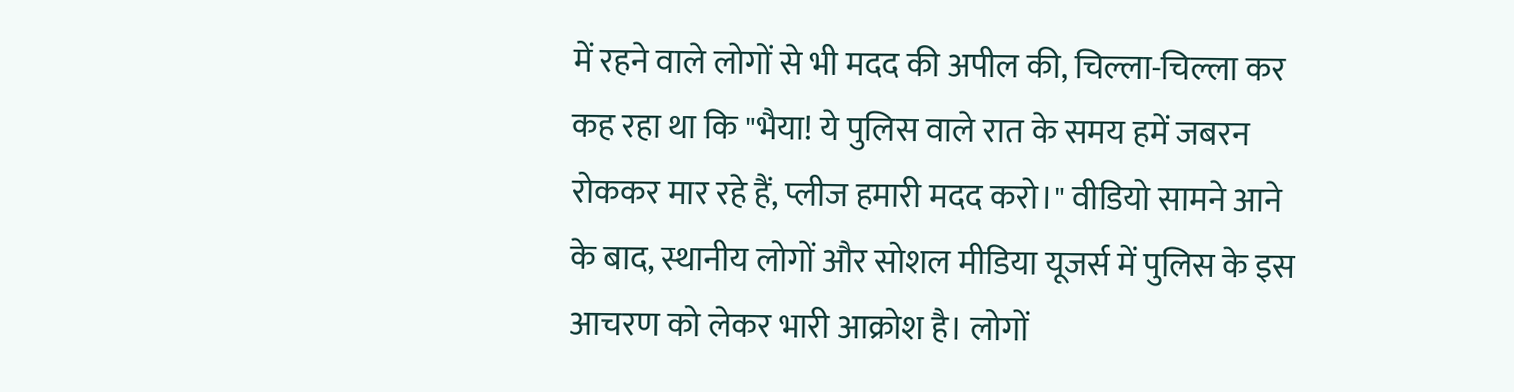में रहने वाले लोगों से भी मदद की अपील की, चिल्ला-चिल्ला कर कह रहा था कि "भैया! ये पुलिस वाले रात के समय हमें जबरन रोककर मार रहे हैं, प्लीज हमारी मदद करो।" वीडियो सामने आने के बाद, स्थानीय लोगों और सोशल मीडिया यूजर्स में पुलिस के इस आचरण को लेकर भारी आक्रोश है। लोगों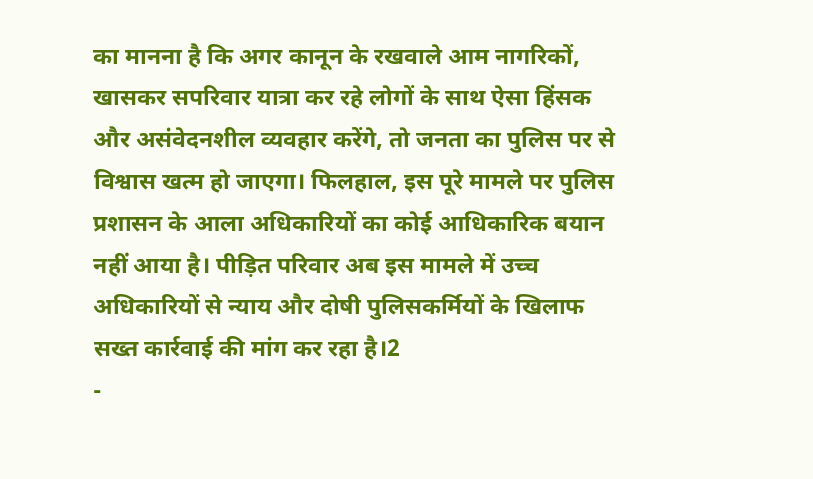का मानना है कि अगर कानून के रखवाले आम नागरिकों, खासकर सपरिवार यात्रा कर रहे लोगों के साथ ऐसा हिंसक और असंवेदनशील व्यवहार करेंगे, तो जनता का पुलिस पर से विश्वास खत्म हो जाएगा। फिलहाल, इस पूरे मामले पर पुलिस प्रशासन के आला अधिकारियों का कोई आधिकारिक बयान नहीं आया है। पीड़ित परिवार अब इस मामले में उच्च अधिकारियों से न्याय और दोषी पुलिसकर्मियों के खिलाफ सख्त कार्रवाई की मांग कर रहा है।2
-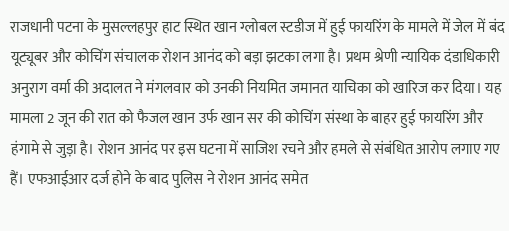राजधानी पटना के मुसल्लहपुर हाट स्थित खान ग्लोबल स्टडीज में हुई फायरिंग के मामले में जेल में बंद यूट्यूबर और कोचिंग संचालक रोशन आनंद को बड़ा झटका लगा है। प्रथम श्रेणी न्यायिक दंडाधिकारी अनुराग वर्मा की अदालत ने मंगलवार को उनकी नियमित जमानत याचिका को खारिज कर दिया। यह मामला 2 जून की रात को फैजल खान उर्फ खान सर की कोचिंग संस्था के बाहर हुई फायरिंग और हंगामे से जुड़ा है। रोशन आनंद पर इस घटना में साजिश रचने और हमले से संबंधित आरोप लगाए गए हैं। एफआईआर दर्ज होने के बाद पुलिस ने रोशन आनंद समेत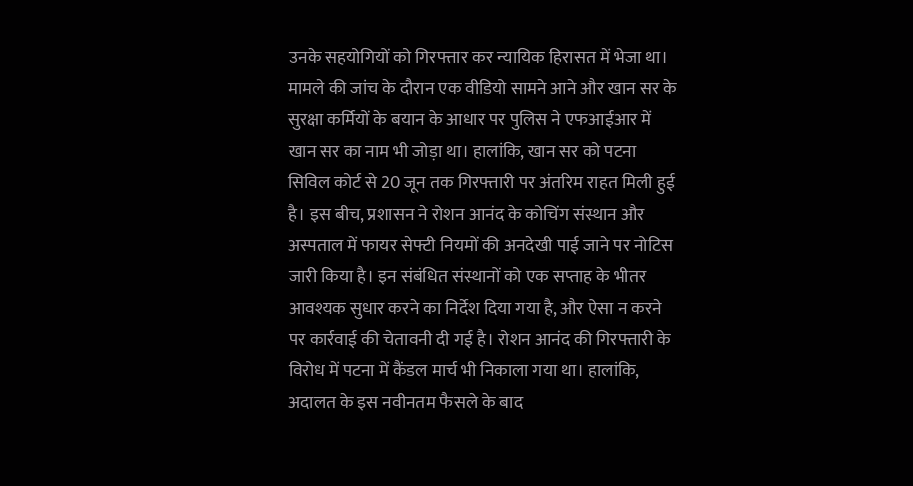उनके सहयोगियों को गिरफ्तार कर न्यायिक हिरासत में भेजा था। मामले की जांच के दौरान एक वीडियो सामने आने और खान सर के सुरक्षा कर्मियों के बयान के आधार पर पुलिस ने एफआईआर में खान सर का नाम भी जोड़ा था। हालांकि, खान सर को पटना सिविल कोर्ट से 20 जून तक गिरफ्तारी पर अंतरिम राहत मिली हुई है। इस बीच, प्रशासन ने रोशन आनंद के कोचिंग संस्थान और अस्पताल में फायर सेफ्टी नियमों की अनदेखी पाई जाने पर नोटिस जारी किया है। इन संबंधित संस्थानों को एक सप्ताह के भीतर आवश्यक सुधार करने का निर्देश दिया गया है, और ऐसा न करने पर कार्रवाई की चेतावनी दी गई है। रोशन आनंद की गिरफ्तारी के विरोध में पटना में कैंडल मार्च भी निकाला गया था। हालांकि, अदालत के इस नवीनतम फैसले के बाद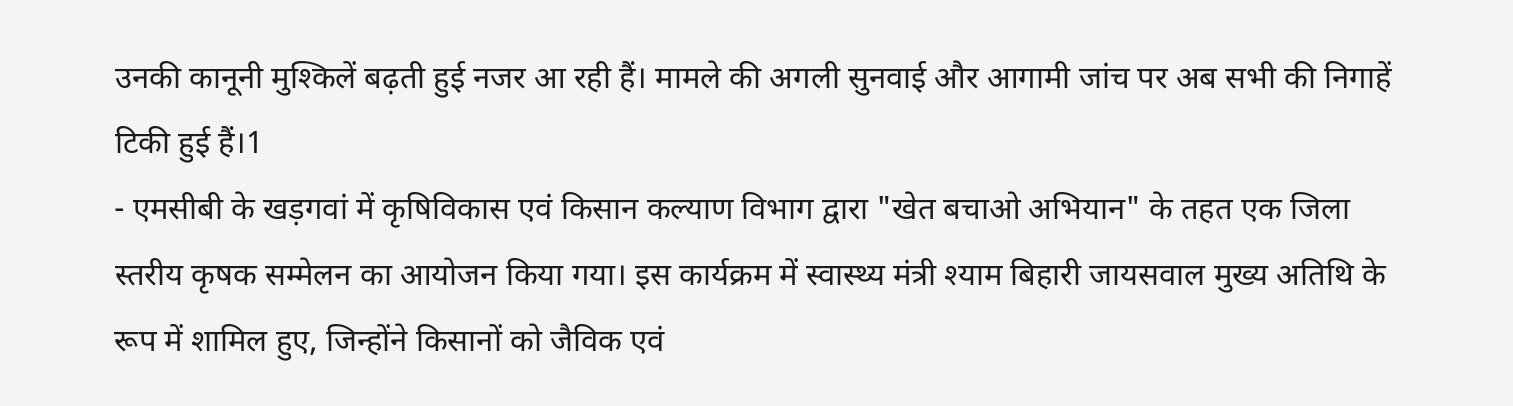उनकी कानूनी मुश्किलें बढ़ती हुई नजर आ रही हैं। मामले की अगली सुनवाई और आगामी जांच पर अब सभी की निगाहें टिकी हुई हैं।1
- एमसीबी के खड़गवां में कृषिविकास एवं किसान कल्याण विभाग द्वारा "खेत बचाओ अभियान" के तहत एक जिला स्तरीय कृषक सम्मेलन का आयोजन किया गया। इस कार्यक्रम में स्वास्थ्य मंत्री श्याम बिहारी जायसवाल मुख्य अतिथि के रूप में शामिल हुए, जिन्होंने किसानों को जैविक एवं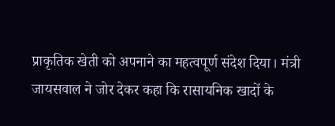प्राकृतिक खेती को अपनाने का महत्वपूर्ण संदेश दिया। मंत्री जायसवाल ने जोर देकर कहा कि रासायनिक खादों के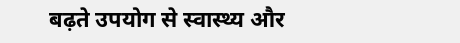बढ़ते उपयोग से स्वास्थ्य और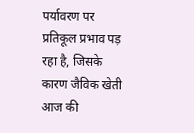पर्यावरण पर प्रतिकूल प्रभाव पड़ रहा है, जिसके कारण जैविक खेती आज की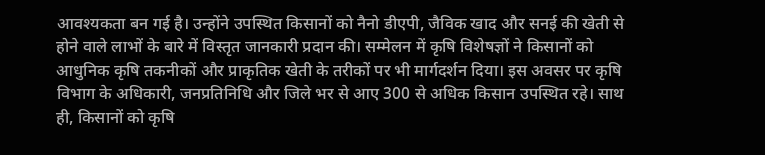आवश्यकता बन गई है। उन्होंने उपस्थित किसानों को नैनो डीएपी, जैविक खाद और सनई की खेती से होने वाले लाभों के बारे में विस्तृत जानकारी प्रदान की। सम्मेलन में कृषि विशेषज्ञों ने किसानों को आधुनिक कृषि तकनीकों और प्राकृतिक खेती के तरीकों पर भी मार्गदर्शन दिया। इस अवसर पर कृषि विभाग के अधिकारी, जनप्रतिनिधि और जिले भर से आए 300 से अधिक किसान उपस्थित रहे। साथ ही, किसानों को कृषि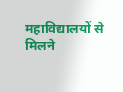महाविद्यालयों से मिलने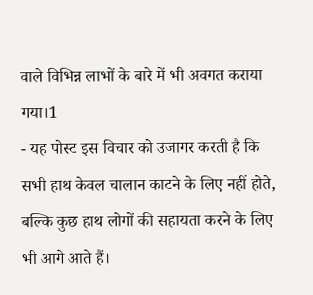वाले विभिन्न लाभों के बारे में भी अवगत कराया गया।1
- यह पोस्ट इस विचार को उजागर करती है कि सभी हाथ केवल चालान काटने के लिए नहीं होते, बल्कि कुछ हाथ लोगों की सहायता करने के लिए भी आगे आते हैं।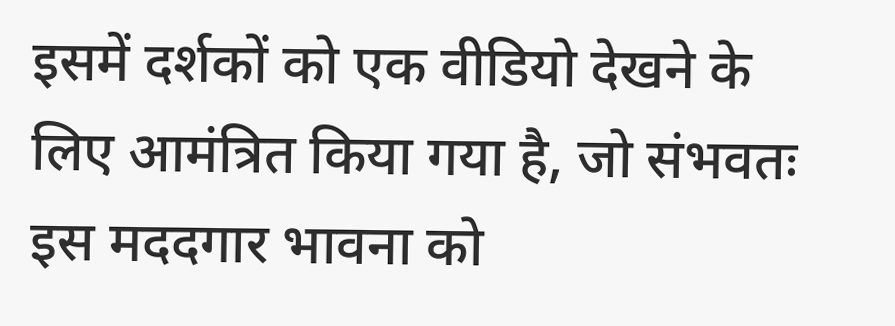इसमें दर्शकों को एक वीडियो देखने के लिए आमंत्रित किया गया है, जो संभवतः इस मददगार भावना को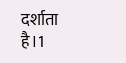दर्शाता है।1